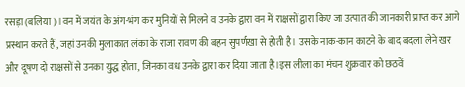रसड़ा (बलिया)।वन में जयंत के अंग-भंग कर मुनियों से मिलने व उनके द्वारा वन में राक्षसों द्वारा किए जा उत्पात की जानकारी प्राप्त कर आगे प्रस्थान करते हैं, जहां उनकी मुलाकात लंका के राजा रावण की बहन सुपर्णखा से होती है। उसके नाक-कान काटने के बाद बदला लेने खर और दूषण दो राक्षसों से उनका युद्ध होता, जिनका वध उनके द्वारा कर दिया जाता है।इस लीला का मंचन शुक्रवार को छठवें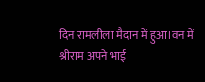दिन रामलीला मैदान में हुआ।वन में श्रीराम अपने भाई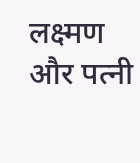लक्ष्मण और पत्नी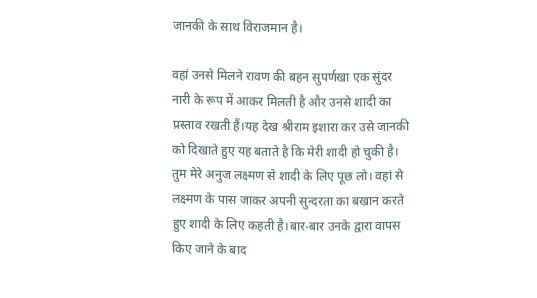जानकी के साथ विराजमान है।

वहां उनसे मिलने रावण की बहन सुपर्णखा एक सुंदर नारी के रूप में आकर मिलती है और उनसे शादी का प्रस्ताव रखती हैं।यह देख श्रीराम इशारा कर उसे जानकी को दिखाते हुए यह बताते है कि मेरी शादी हो चुकी है। तुम मेरे अनुज लक्ष्मण से शादी के लिए पूछ लो। वहां से लक्ष्मण के पास जाकर अपनी सुन्दरता का बखान करते हुए शादी के लिए कहती है।बार-बार उनके द्वारा वापस किए जाने के बाद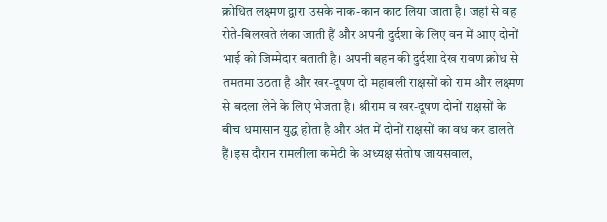क्रोधित लक्ष्मण द्वारा उसके नाक-कान काट लिया जाता है। जहां से वह रोते-बिलखते लंका जाती हैं और अपनी दुर्दशा के लिए वन में आए दोनों भाई को जिम्मेदार बताती है। अपनी बहन की दुर्दशा देख रावण क्रोध से तमतमा उठता है और खर-दूषण दो महाबली राक्षसों को राम और लक्ष्मण से बदला लेने के लिए भेजता है। श्रीराम व खर-दूषण दोनों राक्षसों के बीच धमासान युद्ध होता है और अंत में दोनों राक्षसों का वध कर डालते हैं।इस दौरान रामलीला कमेटी के अध्यक्ष संतोष जायसवाल,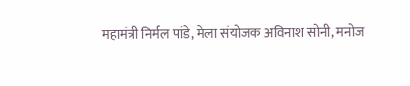महामंत्री निर्मल पांडे, मेला संयोजक अविनाश सोनी, मनोज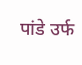पांडे उर्फ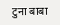टुना बाबा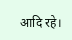आदि रहे।